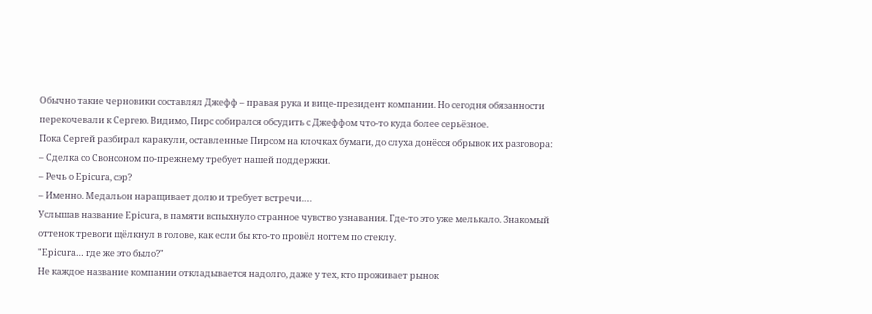Обычно такие черновики составлял Джефф – правая рука и вице-президент компании. Но сегодня обязанности перекочевали к Сергею. Видимо, Пирс собирался обсудить с Джеффом что-то куда более серьёзное.
Пока Сергей разбирал каракули, оставленные Пирсом на клочках бумаги, до слуха донёсся обрывок их разговора:
– Сделка со Свонсоном по-прежнему требует нашей поддержки.
– Речь о Epicura, сэр?
– Именно. Медальон наращивает долю и требует встречи….
Услышав название Epicura, в памяти вспыхнуло странное чувство узнавания. Где-то это уже мелькало. Знакомый оттенок тревоги щёлкнул в голове, как если бы кто-то провёл ногтем по стеклу.
"Epicura… где же это было?"
Не каждое название компании откладывается надолго, даже у тех, кто проживает рынок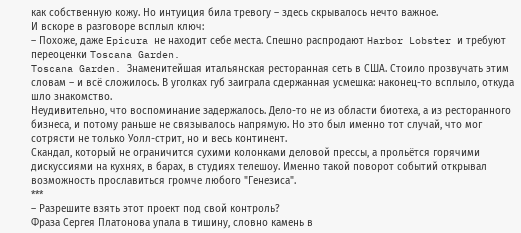как собственную кожу. Но интуиция била тревогу – здесь скрывалось нечто важное.
И вскоре в разговоре всплыл ключ:
– Похоже, даже Epicura не находит себе места. Спешно распродают Harbor Lobster и требуют переоценки Toscana Garden.
Toscana Garden. Знаменитейшая итальянская ресторанная сеть в США. Стоило прозвучать этим словам – и всё сложилось. В уголках губ заиграла сдержанная усмешка: наконец-то всплыло, откуда шло знакомство.
Неудивительно, что воспоминание задержалось. Дело-то не из области биотеха, а из ресторанного бизнеса, и потому раньше не связывалось напрямую. Но это был именно тот случай, что мог сотрясти не только Уолл-стрит, но и весь континент.
Скандал, который не ограничится сухими колонками деловой прессы, а прольётся горячими дискуссиями на кухнях, в барах, в студиях телешоу. Именно такой поворот событий открывал возможность прославиться громче любого "Генезиса".
***
– Разрешите взять этот проект под свой контроль?
Фраза Сергея Платонова упала в тишину, словно камень в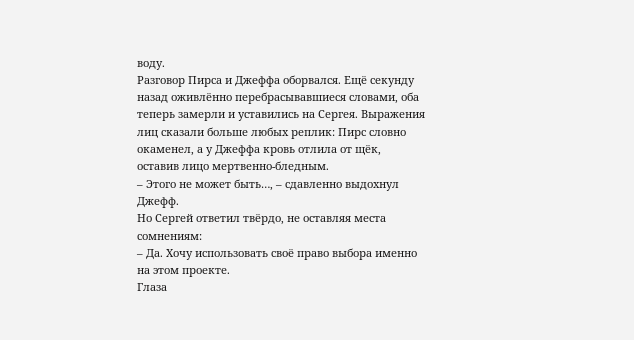воду.
Разговор Пирса и Джеффа оборвался. Ещё секунду назад оживлённо перебрасывавшиеся словами, оба теперь замерли и уставились на Сергея. Выражения лиц сказали больше любых реплик: Пирс словно окаменел, а у Джеффа кровь отлила от щёк, оставив лицо мертвенно-бледным.
– Этого не может быть…, – сдавленно выдохнул Джефф.
Но Сергей ответил твёрдо, не оставляя места сомнениям:
– Да. Хочу использовать своё право выбора именно на этом проекте.
Глаза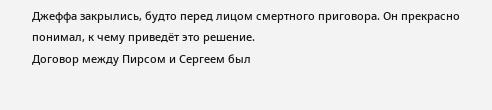Джеффа закрылись, будто перед лицом смертного приговора. Он прекрасно понимал, к чему приведёт это решение.
Договор между Пирсом и Сергеем был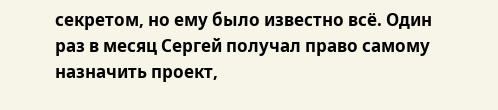секретом, но ему было известно всё. Один раз в месяц Сергей получал право самому назначить проект,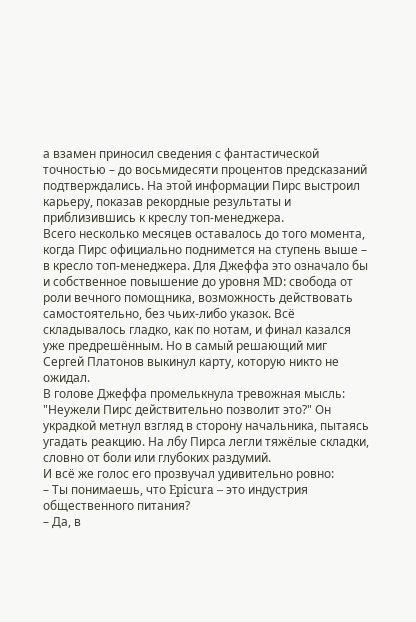а взамен приносил сведения с фантастической точностью – до восьмидесяти процентов предсказаний подтверждались. На этой информации Пирс выстроил карьеру, показав рекордные результаты и приблизившись к креслу топ-менеджера.
Всего несколько месяцев оставалось до того момента, когда Пирс официально поднимется на ступень выше – в кресло топ-менеджера. Для Джеффа это означало бы и собственное повышение до уровня MD: свобода от роли вечного помощника, возможность действовать самостоятельно, без чьих-либо указок. Всё складывалось гладко, как по нотам, и финал казался уже предрешённым. Но в самый решающий миг Сергей Платонов выкинул карту, которую никто не ожидал.
В голове Джеффа промелькнула тревожная мысль: "Неужели Пирс действительно позволит это?" Он украдкой метнул взгляд в сторону начальника, пытаясь угадать реакцию. На лбу Пирса легли тяжёлые складки, словно от боли или глубоких раздумий.
И всё же голос его прозвучал удивительно ровно:
– Ты понимаешь, что Epicura – это индустрия общественного питания?
– Да, в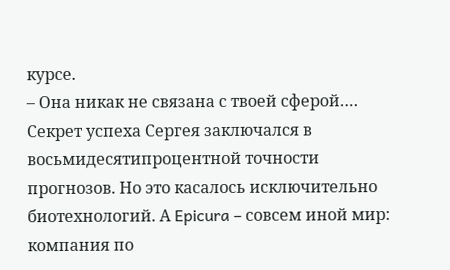курсе.
– Она никак не связана с твоей сферой….
Секрет успеха Сергея заключался в восьмидесятипроцентной точности прогнозов. Но это касалось исключительно биотехнологий. А Epicura – совсем иной мир: компания по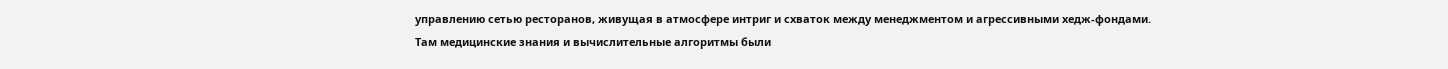управлению сетью ресторанов, живущая в атмосфере интриг и схваток между менеджментом и агрессивными хедж-фондами. Там медицинские знания и вычислительные алгоритмы были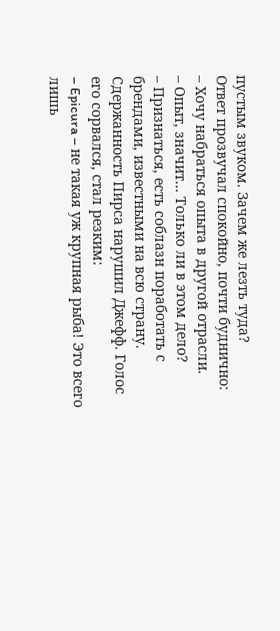пустым звуком. Зачем же лезть туда?
Ответ прозвучал спокойно, почти буднично:
– Хочу набраться опыта в другой отрасли.
– Опыт, значит… Только ли в этом дело?
– Признаться, есть соблазн поработать с брендами, известными на всю страну.
Сдержанность Пирса нарушил Джефф. Голос его сорвался, стал резким:
– Epicura – не такая уж крупная рыба! Это всего лишь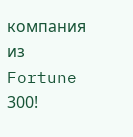компания из Fortune 300!